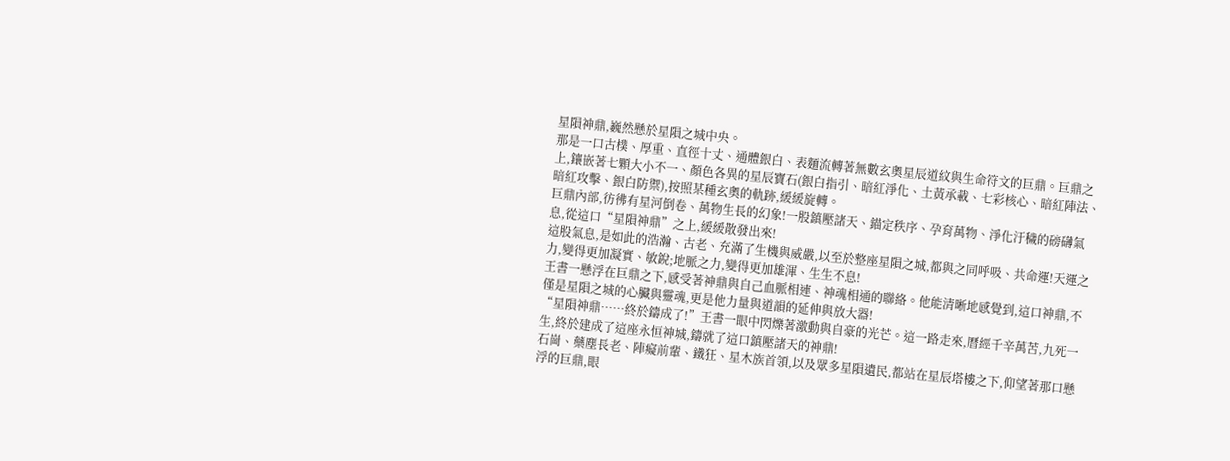星隕神鼎,巍然懸於星隕之城中央。
那是一口古樸、厚重、直徑十丈、通體銀白、表麵流轉著無數玄奧星辰道紋與生命符文的巨鼎。巨鼎之上,鑲嵌著七顆大小不一、顏色各異的星辰寶石(銀白指引、暗紅淨化、土黃承載、七彩核心、暗紅陣法、暗紅攻擊、銀白防禦),按照某種玄奧的軌跡,緩緩旋轉。
巨鼎內部,彷彿有星河倒卷、萬物生長的幻象!一股鎮壓諸天、錨定秩序、孕育萬物、淨化汙穢的磅礴氣息,從這口“星隕神鼎”之上,緩緩散發出來!
這股氣息,是如此的浩瀚、古老、充滿了生機與威嚴,以至於整座星隕之城,都與之同呼吸、共命運!天運之力,變得更加凝實、敏銳;地脈之力,變得更加雄渾、生生不息!
王書一懸浮在巨鼎之下,感受著神鼎與自己血脈相連、神魂相通的聯絡。他能清晰地感覺到,這口神鼎,不僅是星隕之城的心臟與靈魂,更是他力量與道韻的延伸與放大器!
“星隕神鼎……終於鑄成了!”王書一眼中閃爍著激動與自豪的光芒。這一路走來,曆經千辛萬苦,九死一生,終於建成了這座永恒神城,鑄就了這口鎮壓諸天的神鼎!
石崗、藥塵長老、陣癡前輩、鐵狂、星木族首領,以及眾多星隕遺民,都站在星辰塔樓之下,仰望著那口懸浮的巨鼎,眼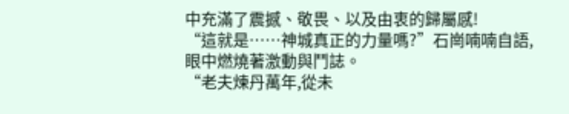中充滿了震撼、敬畏、以及由衷的歸屬感!
“這就是……神城真正的力量嗎?”石崗喃喃自語,眼中燃燒著激動與鬥誌。
“老夫煉丹萬年,從未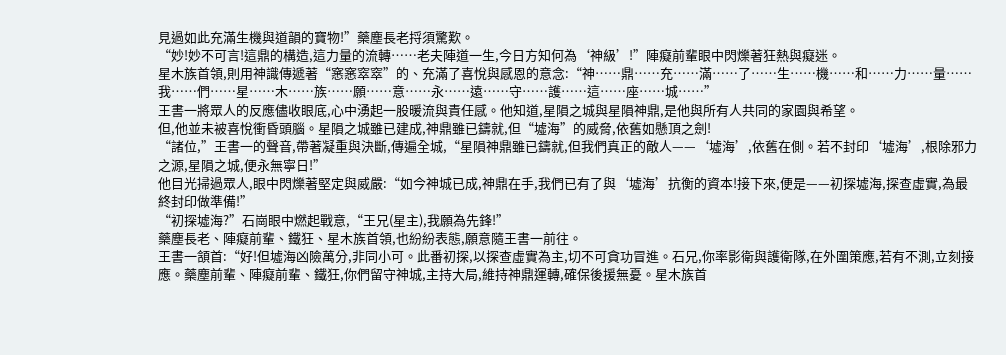見過如此充滿生機與道韻的寶物!”藥塵長老捋須驚歎。
“妙!妙不可言!這鼎的構造,這力量的流轉……老夫陣道一生,今日方知何為‘神級’!”陣癡前輩眼中閃爍著狂熱與癡迷。
星木族首領,則用神識傳遞著“窸窸窣窣”的、充滿了喜悅與感恩的意念:“神……鼎……充……滿……了……生……機……和……力……量……我……們……星……木……族……願……意……永……遠……守……護……這……座……城……”
王書一將眾人的反應儘收眼底,心中湧起一股暖流與責任感。他知道,星隕之城與星隕神鼎,是他與所有人共同的家園與希望。
但,他並未被喜悅衝昏頭腦。星隕之城雖已建成,神鼎雖已鑄就,但“墟海”的威脅,依舊如懸頂之劍!
“諸位,”王書一的聲音,帶著凝重與決斷,傳遍全城,“星隕神鼎雖已鑄就,但我們真正的敵人——‘墟海’,依舊在側。若不封印‘墟海’,根除邪力之源,星隕之城,便永無寧日!”
他目光掃過眾人,眼中閃爍著堅定與威嚴:“如今神城已成,神鼎在手,我們已有了與‘墟海’抗衡的資本!接下來,便是——初探墟海,探查虛實,為最終封印做準備!”
“初探墟海?”石崗眼中燃起戰意,“王兄(星主),我願為先鋒!”
藥塵長老、陣癡前輩、鐵狂、星木族首領,也紛紛表態,願意隨王書一前往。
王書一頷首:“好!但墟海凶險萬分,非同小可。此番初探,以探查虛實為主,切不可貪功冒進。石兄,你率影衛與護衛隊,在外圍策應,若有不測,立刻接應。藥塵前輩、陣癡前輩、鐵狂,你們留守神城,主持大局,維持神鼎運轉,確保後援無憂。星木族首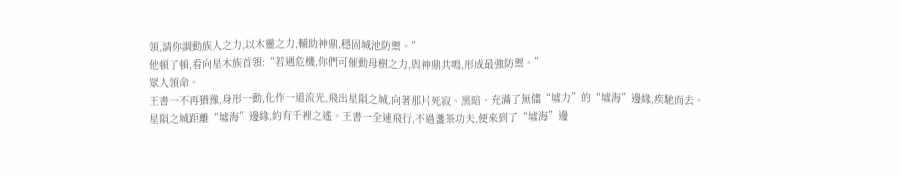領,請你調動族人之力,以木靈之力,輔助神鼎,穩固城池防禦。”
他頓了頓,看向星木族首領:“若遇危機,你們可催動母樹之力,與神鼎共鳴,形成最強防禦。”
眾人領命。
王書一不再猶豫,身形一動,化作一道流光,飛出星隕之城,向著那片死寂、黑暗、充滿了無儘“墟力”的“墟海”邊緣,疾馳而去。
星隕之城距離“墟海”邊緣,約有千裡之遙。王書一全速飛行,不過盞茶功夫,便來到了“墟海”邊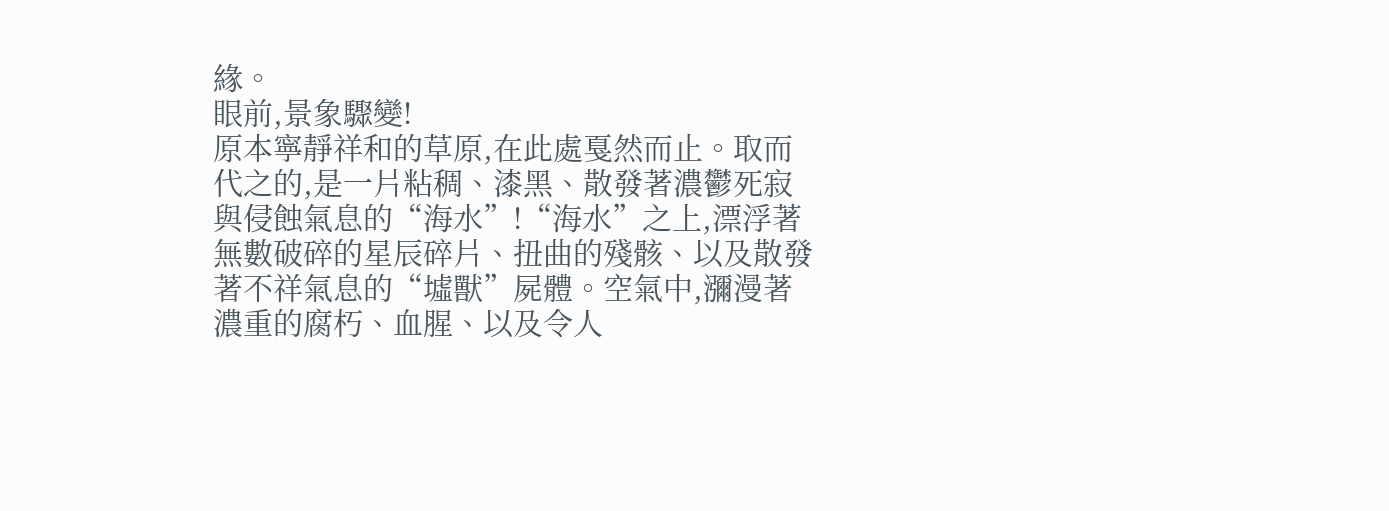緣。
眼前,景象驟變!
原本寧靜祥和的草原,在此處戛然而止。取而代之的,是一片粘稠、漆黑、散發著濃鬱死寂與侵蝕氣息的“海水”!“海水”之上,漂浮著無數破碎的星辰碎片、扭曲的殘骸、以及散發著不祥氣息的“墟獸”屍體。空氣中,瀰漫著濃重的腐朽、血腥、以及令人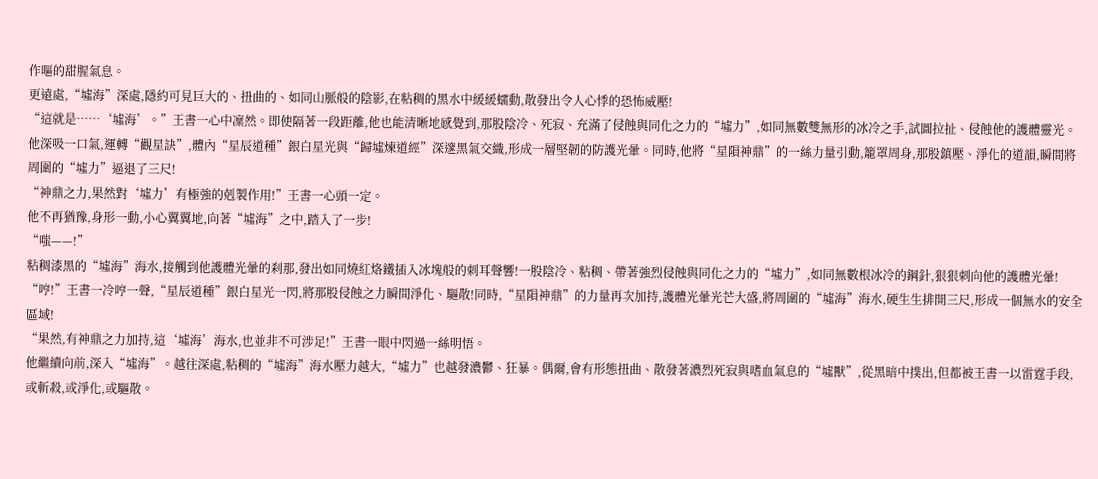作嘔的甜腥氣息。
更遠處,“墟海”深處,隱約可見巨大的、扭曲的、如同山脈般的陰影,在粘稠的黑水中緩緩蠕動,散發出令人心悸的恐怖威壓!
“這就是……‘墟海’。”王書一心中凜然。即使隔著一段距離,他也能清晰地感覺到,那股陰冷、死寂、充滿了侵蝕與同化之力的“墟力”,如同無數雙無形的冰冷之手,試圖拉扯、侵蝕他的護體靈光。
他深吸一口氣,運轉“觀星訣”,體內“星辰道種”銀白星光與“歸墟煉道經”深邃黑氣交織,形成一層堅韌的防護光暈。同時,他將“星隕神鼎”的一絲力量引動,籠罩周身,那股鎮壓、淨化的道韻,瞬間將周圍的“墟力”逼退了三尺!
“神鼎之力,果然對‘墟力’有極強的剋製作用!”王書一心頭一定。
他不再猶豫,身形一動,小心翼翼地,向著“墟海”之中,踏入了一步!
“嗤——!”
粘稠漆黑的“墟海”海水,接觸到他護體光暈的刹那,發出如同燒紅烙鐵插入冰塊般的刺耳聲響!一股陰冷、粘稠、帶著強烈侵蝕與同化之力的“墟力”,如同無數根冰冷的鋼針,狠狠刺向他的護體光暈!
“哼!”王書一冷哼一聲,“星辰道種”銀白星光一閃,將那股侵蝕之力瞬間淨化、驅散!同時,“星隕神鼎”的力量再次加持,護體光暈光芒大盛,將周圍的“墟海”海水,硬生生排開三尺,形成一個無水的安全區域!
“果然,有神鼎之力加持,這‘墟海’海水,也並非不可涉足!”王書一眼中閃過一絲明悟。
他繼續向前,深入“墟海”。越往深處,粘稠的“墟海”海水壓力越大,“墟力”也越發濃鬱、狂暴。偶爾,會有形態扭曲、散發著濃烈死寂與嗜血氣息的“墟獸”,從黑暗中撲出,但都被王書一以雷霆手段,或斬殺,或淨化,或驅散。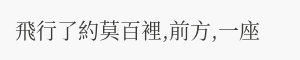飛行了約莫百裡,前方,一座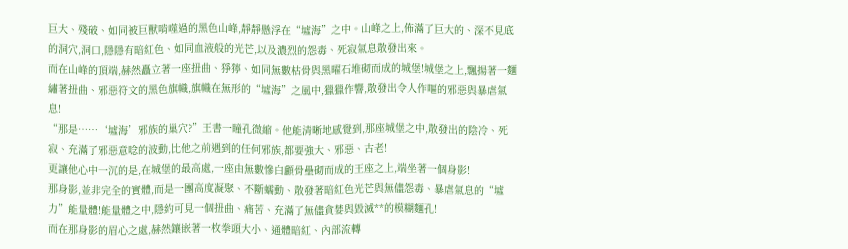巨大、殘破、如同被巨獸啃噬過的黑色山峰,靜靜懸浮在“墟海”之中。山峰之上,佈滿了巨大的、深不見底的洞穴,洞口,隱隱有暗紅色、如同血液般的光芒,以及濃烈的怨毒、死寂氣息散發出來。
而在山峰的頂端,赫然矗立著一座扭曲、猙獰、如同無數枯骨與黑曜石堆砌而成的城堡!城堡之上,飄揚著一麵繡著扭曲、邪惡符文的黑色旗幟,旗幟在無形的“墟海”之風中,獵獵作響,散發出令人作嘔的邪惡與暴虐氣息!
“那是……‘墟海’邪族的巢穴?”王書一瞳孔微縮。他能清晰地感覺到,那座城堡之中,散發出的陰冷、死寂、充滿了邪惡意唸的波動,比他之前遇到的任何邪族,都要強大、邪惡、古老!
更讓他心中一沉的是,在城堡的最高處,一座由無數慘白顱骨壘砌而成的王座之上,端坐著一個身影!
那身影,並非完全的實體,而是一團高度凝聚、不斷蠕動、散發著暗紅色光芒與無儘怨毒、暴虐氣息的“墟力”能量體!能量體之中,隱約可見一個扭曲、痛苦、充滿了無儘貪婪與毀滅**的模糊麵孔!
而在那身影的眉心之處,赫然鑲嵌著一枚拳頭大小、通體暗紅、內部流轉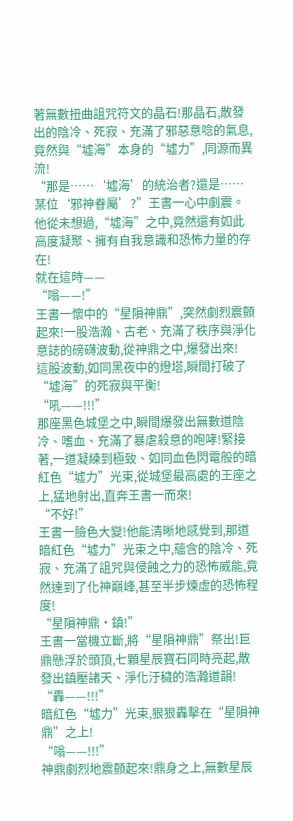著無數扭曲詛咒符文的晶石!那晶石,散發出的陰冷、死寂、充滿了邪惡意唸的氣息,竟然與“墟海”本身的“墟力”,同源而異流!
“那是……‘墟海’的統治者?還是……某位‘邪神眷屬’?”王書一心中劇震。他從未想過,“墟海”之中,竟然還有如此高度凝聚、擁有自我意識和恐怖力量的存在!
就在這時——
“嗡——!”
王書一懷中的“星隕神鼎”,突然劇烈震顫起來!一股浩瀚、古老、充滿了秩序與淨化意誌的磅礴波動,從神鼎之中,爆發出來!
這股波動,如同黑夜中的燈塔,瞬間打破了“墟海”的死寂與平衡!
“吼——!!!”
那座黑色城堡之中,瞬間爆發出無數道陰冷、嗜血、充滿了暴虐殺意的咆哮!緊接著,一道凝練到極致、如同血色閃電般的暗紅色“墟力”光束,從城堡最高處的王座之上,猛地射出,直奔王書一而來!
“不好!”
王書一臉色大變!他能清晰地感覺到,那道暗紅色“墟力”光束之中,蘊含的陰冷、死寂、充滿了詛咒與侵蝕之力的恐怖威能,竟然達到了化神巔峰,甚至半步煉虛的恐怖程度!
“星隕神鼎·鎮!”
王書一當機立斷,將“星隕神鼎”祭出!巨鼎懸浮於頭頂,七顆星辰寶石同時亮起,散發出鎮壓諸天、淨化汙穢的浩瀚道韻!
“轟——!!!”
暗紅色“墟力”光束,狠狠轟擊在“星隕神鼎”之上!
“嗡——!!!”
神鼎劇烈地震顫起來!鼎身之上,無數星辰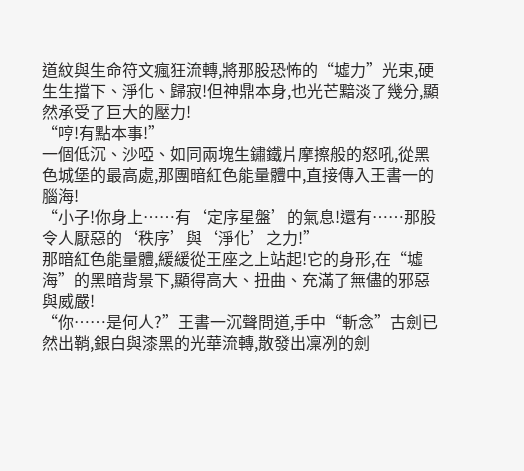道紋與生命符文瘋狂流轉,將那股恐怖的“墟力”光束,硬生生擋下、淨化、歸寂!但神鼎本身,也光芒黯淡了幾分,顯然承受了巨大的壓力!
“哼!有點本事!”
一個低沉、沙啞、如同兩塊生鏽鐵片摩擦般的怒吼,從黑色城堡的最高處,那團暗紅色能量體中,直接傳入王書一的腦海!
“小子!你身上……有‘定序星盤’的氣息!還有……那股令人厭惡的‘秩序’與‘淨化’之力!”
那暗紅色能量體,緩緩從王座之上站起!它的身形,在“墟海”的黑暗背景下,顯得高大、扭曲、充滿了無儘的邪惡與威嚴!
“你……是何人?”王書一沉聲問道,手中“斬念”古劍已然出鞘,銀白與漆黑的光華流轉,散發出凜冽的劍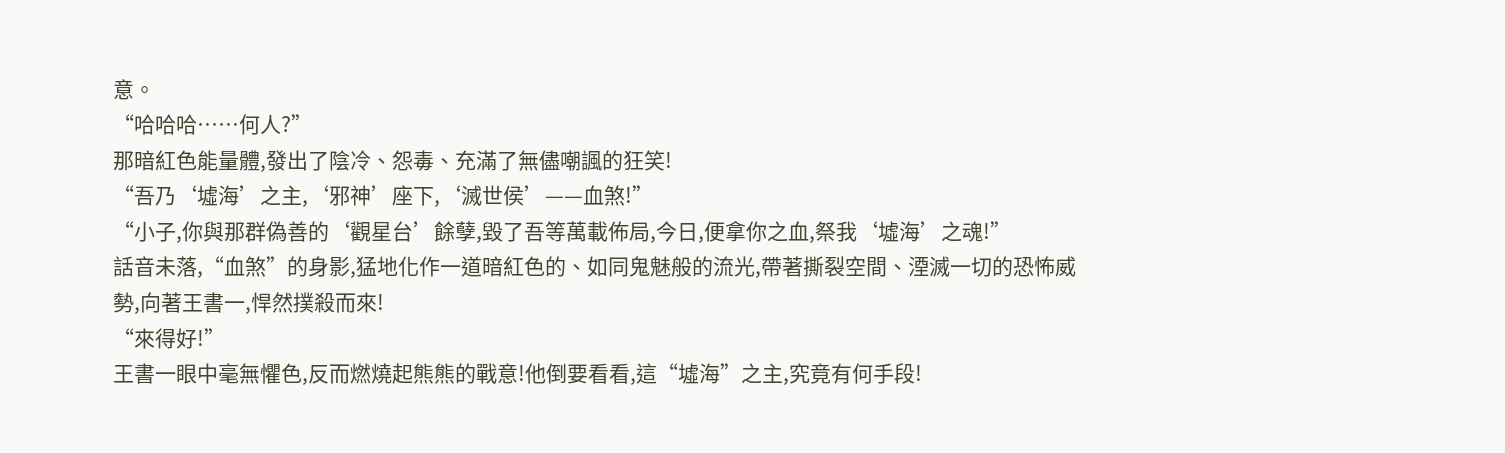意。
“哈哈哈……何人?”
那暗紅色能量體,發出了陰冷、怨毒、充滿了無儘嘲諷的狂笑!
“吾乃‘墟海’之主,‘邪神’座下,‘滅世侯’——血煞!”
“小子,你與那群偽善的‘觀星台’餘孽,毀了吾等萬載佈局,今日,便拿你之血,祭我‘墟海’之魂!”
話音未落,“血煞”的身影,猛地化作一道暗紅色的、如同鬼魅般的流光,帶著撕裂空間、湮滅一切的恐怖威勢,向著王書一,悍然撲殺而來!
“來得好!”
王書一眼中毫無懼色,反而燃燒起熊熊的戰意!他倒要看看,這“墟海”之主,究竟有何手段!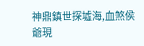神鼎鎮世探墟海,血煞侯爺現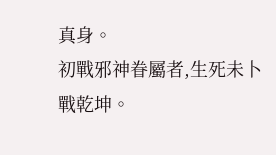真身。
初戰邪神眷屬者,生死未卜戰乾坤。